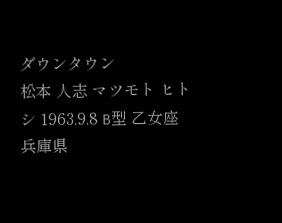ダウンタウン
松本 人志 マツモト ヒトシ 1963.9.8 B型 乙女座 兵庫県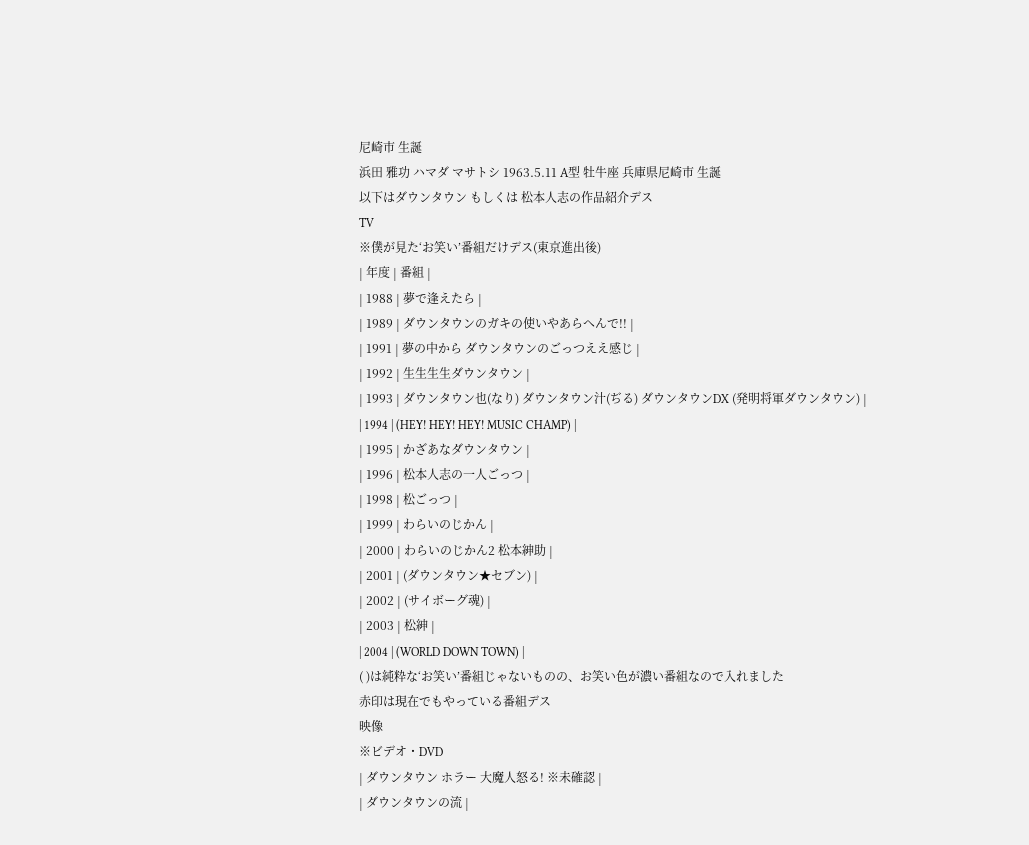尼崎市 生誕
浜田 雅功 ハマダ マサトシ 1963.5.11 A型 牡牛座 兵庫県尼崎市 生誕
以下はダウンタウン もしくは 松本人志の作品紹介デス
TV
※僕が見た‘お笑い’番組だけデス(東京進出後)
| 年度 | 番組 |
| 1988 | 夢で逢えたら |
| 1989 | ダウンタウンのガキの使いやあらへんで!! |
| 1991 | 夢の中から ダウンタウンのごっつええ感じ |
| 1992 | 生生生生ダウンタウン |
| 1993 | ダウンタウン也(なり) ダウンタウン汁(ぢる) ダウンタウンDX (発明将軍ダウンタウン) |
| 1994 | (HEY! HEY! HEY! MUSIC CHAMP) |
| 1995 | かざあなダウンタウン |
| 1996 | 松本人志の一人ごっつ |
| 1998 | 松ごっつ |
| 1999 | わらいのじかん |
| 2000 | わらいのじかん2 松本紳助 |
| 2001 | (ダウンタウン★セブン) |
| 2002 | (サイボーグ魂) |
| 2003 | 松紳 |
| 2004 | (WORLD DOWN TOWN) |
( )は純粋な‘お笑い’番組じゃないものの、お笑い色が濃い番組なので入れました
赤印は現在でもやっている番組デス
映像
※ビデオ・DVD
| ダウンタウン ホラー 大魔人怒る! ※未確認 |
| ダウンタウンの流 |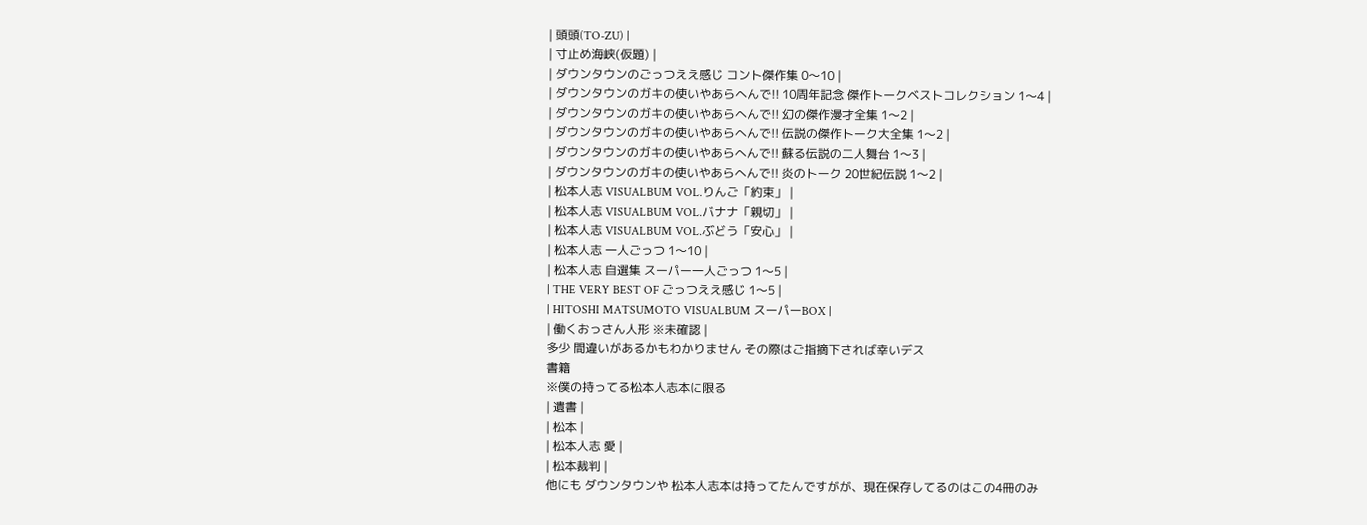| 頭頭(TO-ZU) |
| 寸止め海峡(仮題) |
| ダウンタウンのごっつええ感じ コント傑作集 0〜10 |
| ダウンタウンのガキの使いやあらへんで!! 10周年記念 傑作トークベストコレクション 1〜4 |
| ダウンタウンのガキの使いやあらへんで!! 幻の傑作漫才全集 1〜2 |
| ダウンタウンのガキの使いやあらへんで!! 伝説の傑作トーク大全集 1〜2 |
| ダウンタウンのガキの使いやあらへんで!! 蘇る伝説の二人舞台 1〜3 |
| ダウンタウンのガキの使いやあらへんで!! 炎のトーク 20世紀伝説 1〜2 |
| 松本人志 VISUALBUM VOL.りんご「約束」 |
| 松本人志 VISUALBUM VOL.バナナ「親切」 |
| 松本人志 VISUALBUM VOL.ぶどう「安心」 |
| 松本人志 一人ごっつ 1〜10 |
| 松本人志 自選集 スーパー一人ごっつ 1〜5 |
| THE VERY BEST OF ごっつええ感じ 1〜5 |
| HITOSHI MATSUMOTO VISUALBUM スーパーBOX |
| 働くおっさん人形 ※未確認 |
多少 間違いがあるかもわかりません その際はご指摘下されば幸いデス
書籍
※僕の持ってる松本人志本に限る
| 遺書 |
| 松本 |
| 松本人志 愛 |
| 松本裁判 |
他にも ダウンタウンや 松本人志本は持ってたんですがが、現在保存してるのはこの4冊のみ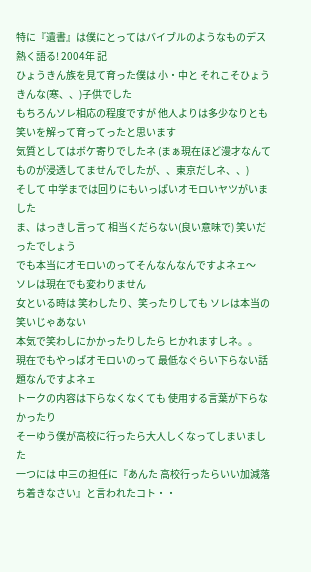特に『遺書』は僕にとってはバイブルのようなものデス
熱く語る! 2004年 記
ひょうきん族を見て育った僕は 小・中と それこそひょうきんな(寒、、)子供でした
もちろんソレ相応の程度ですが 他人よりは多少なりとも笑いを解って育ってったと思います
気質としてはボケ寄りでしたネ (まぁ現在ほど漫才なんてものが浸透してませんでしたが、、東京だしネ、、)
そして 中学までは回りにもいっぱいオモロいヤツがいました
ま、はっきし言って 相当くだらない(良い意味で) 笑いだったでしょう
でも本当にオモロいのってそんなんなんですよネェ〜
ソレは現在でも変わりません
女といる時は 笑わしたり、笑ったりしても ソレは本当の笑いじゃあない
本気で笑わしにかかったりしたら ヒかれますしネ。。
現在でもやっぱオモロいのって 最低なぐらい下らない話題なんですよネェ
トークの内容は下らなくなくても 使用する言葉が下らなかったり
そーゆう僕が高校に行ったら大人しくなってしまいました
一つには 中三の担任に『あんた 高校行ったらいい加減落ち着きなさい』と言われたコト・・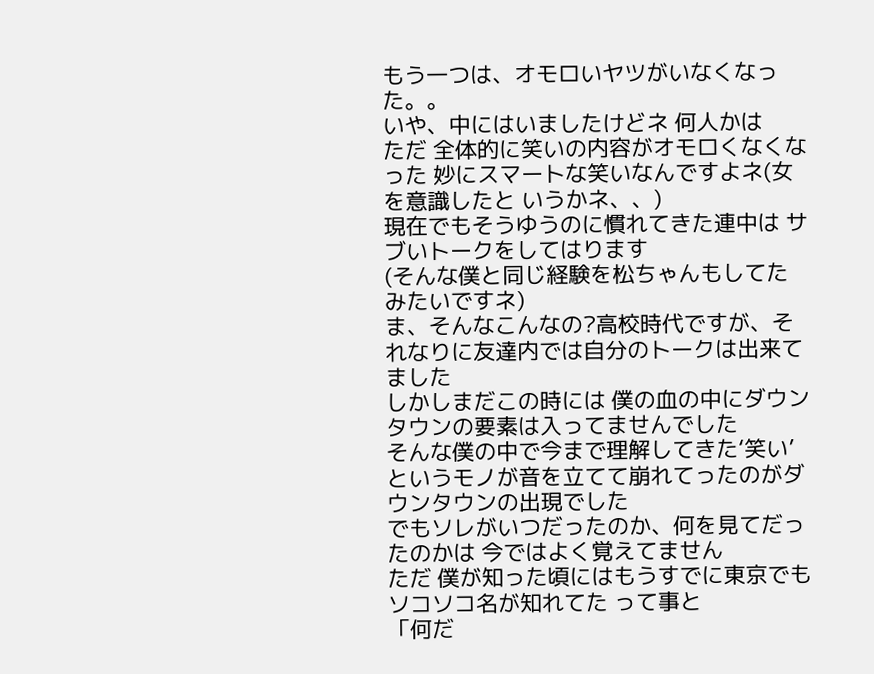もう一つは、オモロいヤツがいなくなった。。
いや、中にはいましたけどネ 何人かは
ただ 全体的に笑いの内容がオモロくなくなった 妙にスマートな笑いなんですよネ(女を意識したと いうかネ、、)
現在でもそうゆうのに慣れてきた連中は サブいトークをしてはります
(そんな僕と同じ経験を松ちゃんもしてたみたいですネ)
ま、そんなこんなの?高校時代ですが、それなりに友達内では自分のトークは出来てました
しかしまだこの時には 僕の血の中にダウンタウンの要素は入ってませんでした
そんな僕の中で今まで理解してきた‘笑い’というモノが音を立てて崩れてったのがダウンタウンの出現でした
でもソレがいつだったのか、何を見てだったのかは 今ではよく覚えてません
ただ 僕が知った頃にはもうすでに東京でもソコソコ名が知れてた って事と
「何だ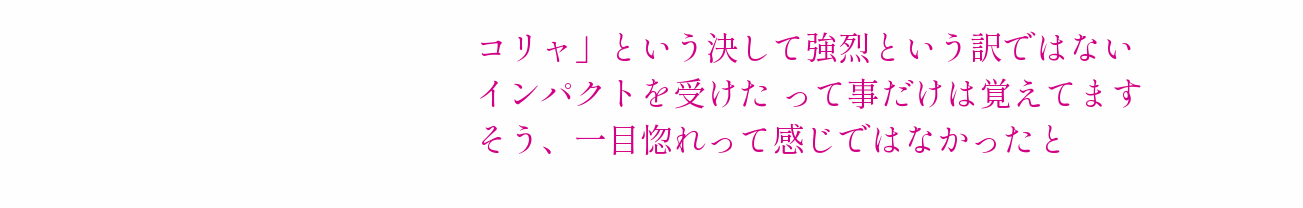コリャ」という決して強烈という訳ではないインパクトを受けた って事だけは覚えてます
そう、一目惚れって感じではなかったと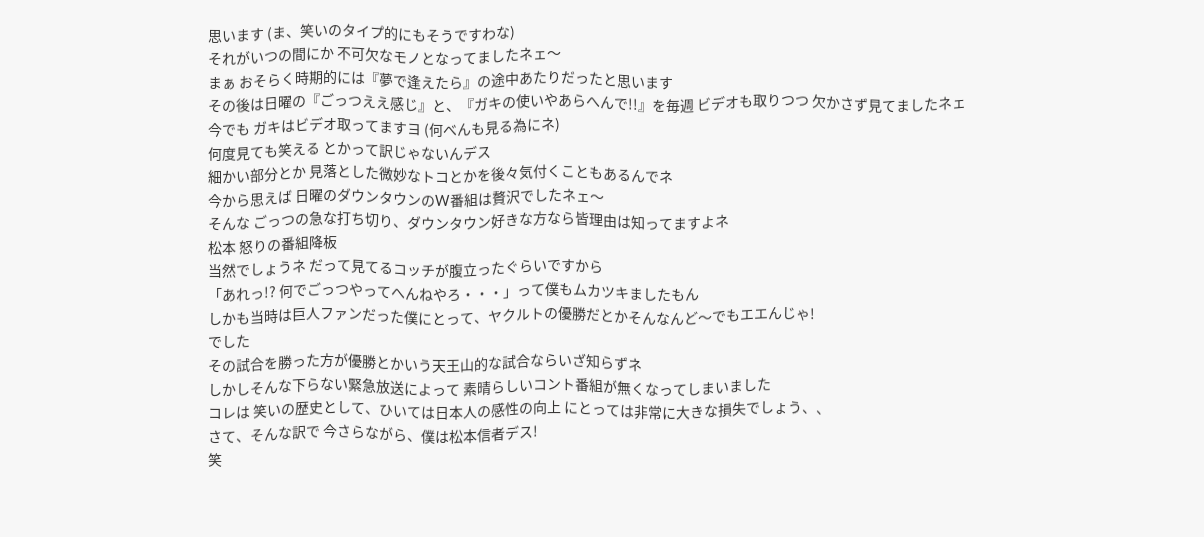思います (ま、笑いのタイプ的にもそうですわな)
それがいつの間にか 不可欠なモノとなってましたネェ〜
まぁ おそらく時期的には『夢で逢えたら』の途中あたりだったと思います
その後は日曜の『ごっつええ感じ』と、『ガキの使いやあらへんで!!』を毎週 ビデオも取りつつ 欠かさず見てましたネェ
今でも ガキはビデオ取ってますヨ (何べんも見る為にネ)
何度見ても笑える とかって訳じゃないんデス
細かい部分とか 見落とした微妙なトコとかを後々気付くこともあるんでネ
今から思えば 日曜のダウンタウンのW番組は贅沢でしたネェ〜
そんな ごっつの急な打ち切り、ダウンタウン好きな方なら皆理由は知ってますよネ
松本 怒りの番組降板
当然でしょうネ だって見てるコッチが腹立ったぐらいですから
「あれっ!? 何でごっつやってへんねやろ・・・」って僕もムカツキましたもん
しかも当時は巨人ファンだった僕にとって、ヤクルトの優勝だとかそんなんど〜でもエエんじゃ!
でした
その試合を勝った方が優勝とかいう天王山的な試合ならいざ知らずネ
しかしそんな下らない緊急放送によって 素晴らしいコント番組が無くなってしまいました
コレは 笑いの歴史として、ひいては日本人の感性の向上 にとっては非常に大きな損失でしょう、、
さて、そんな訳で 今さらながら、僕は松本信者デス!
笑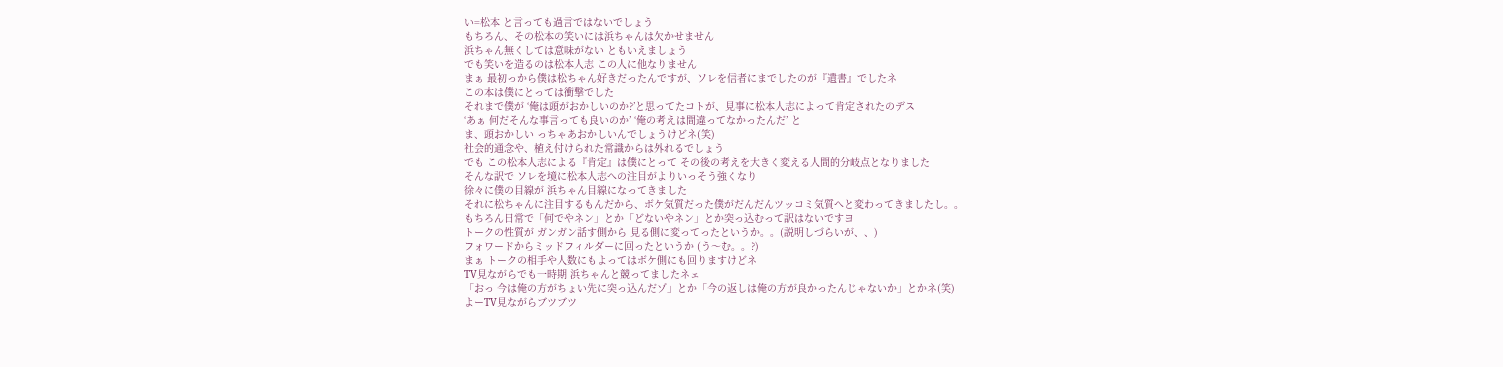い=松本 と言っても過言ではないでしょう
もちろん、その松本の笑いには浜ちゃんは欠かせません
浜ちゃん無くしては意味がない ともいえましょう
でも笑いを造るのは松本人志 この人に他なりません
まぁ 最初っから僕は松ちゃん好きだったんですが、ソレを信者にまでしたのが『遺書』でしたネ
この本は僕にとっては衝撃でした
それまで僕が ‘俺は頭がおかしいのか?’と思ってたコトが、見事に松本人志によって肯定されたのデス
‘あぁ 何だそんな事言っても良いのか’ ‘俺の考えは間違ってなかったんだ’ と
ま、頭おかしい っちゃあおかしいんでしょうけどネ(笑)
社会的通念や、植え付けられた常識からは外れるでしょう
でも この松本人志による『肯定』は僕にとって その後の考えを大きく変える人間的分岐点となりました
そんな訳で ソレを境に松本人志への注目がよりいっそう強くなり
徐々に僕の目線が 浜ちゃん目線になってきました
それに松ちゃんに注目するもんだから、ボケ気質だった僕がだんだんツッコミ気質へと変わってきましたし。。
もちろん日常で「何でやネン」とか「どないやネン」とか突っ込むって訳はないですヨ
トークの性質が ガンガン話す側から 見る側に変ってったというか。。(説明しづらいが、、)
フォワードからミッドフィルダーに回ったというか (う〜む。。?)
まぁ トークの相手や人数にもよってはボケ側にも回りますけどネ
TV見ながらでも一時期 浜ちゃんと競ってましたネェ
「おっ 今は俺の方がちょい先に突っ込んだゾ」とか「今の返しは俺の方が良かったんじゃないか」とかネ(笑)
よーTV見ながらブツブツ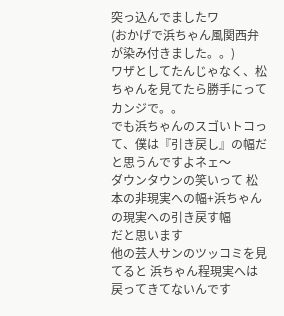突っ込んでましたワ
(おかげで浜ちゃん風関西弁が染み付きました。。)
ワザとしてたんじゃなく、松ちゃんを見てたら勝手にってカンジで。。
でも浜ちゃんのスゴいトコって、僕は『引き戻し』の幅だと思うんですよネェ〜
ダウンタウンの笑いって 松本の非現実への幅+浜ちゃんの現実への引き戻す幅
だと思います
他の芸人サンのツッコミを見てると 浜ちゃん程現実へは戻ってきてないんです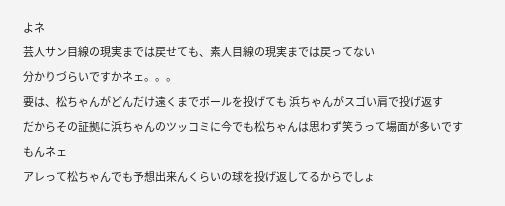よネ
芸人サン目線の現実までは戻せても、素人目線の現実までは戻ってない
分かりづらいですかネェ。。。
要は、松ちゃんがどんだけ遠くまでボールを投げても 浜ちゃんがスゴい肩で投げ返す
だからその証拠に浜ちゃんのツッコミに今でも松ちゃんは思わず笑うって場面が多いですもんネェ
アレって松ちゃんでも予想出来んくらいの球を投げ返してるからでしょ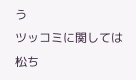う
ツッコミに関しては松ち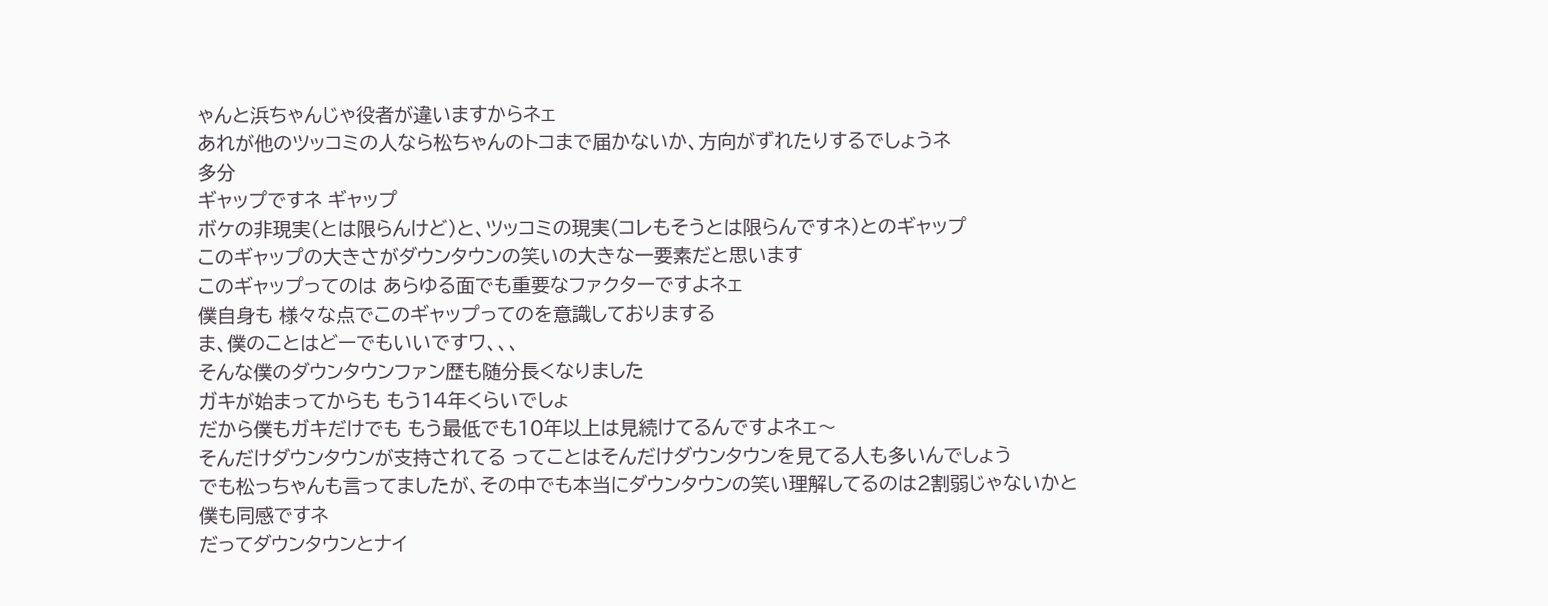ゃんと浜ちゃんじゃ役者が違いますからネェ
あれが他のツッコミの人なら松ちゃんのトコまで届かないか、方向がずれたりするでしょうネ
多分
ギャップですネ ギャップ
ボケの非現実(とは限らんけど)と、ツッコミの現実(コレもそうとは限らんですネ)とのギャップ
このギャップの大きさがダウンタウンの笑いの大きな一要素だと思います
このギャップってのは あらゆる面でも重要なファクターですよネェ
僕自身も 様々な点でこのギャップってのを意識しておりまする
ま、僕のことはどーでもいいですワ、、、
そんな僕のダウンタウンファン歴も随分長くなりました
ガキが始まってからも もう14年くらいでしょ
だから僕もガキだけでも もう最低でも10年以上は見続けてるんですよネェ〜
そんだけダウンタウンが支持されてる ってことはそんだけダウンタウンを見てる人も多いんでしょう
でも松っちゃんも言ってましたが、その中でも本当にダウンタウンの笑い理解してるのは2割弱じゃないかと
僕も同感ですネ
だってダウンタウンとナイ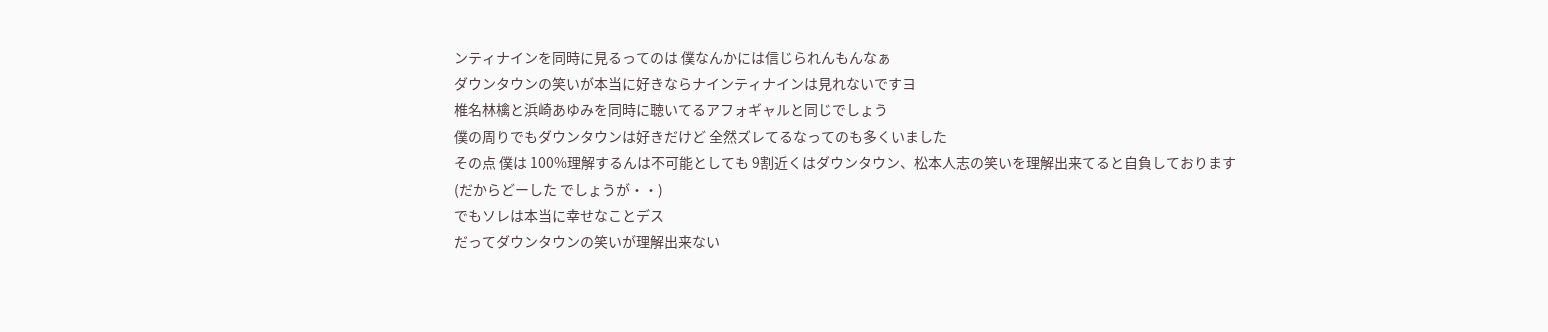ンティナインを同時に見るってのは 僕なんかには信じられんもんなぁ
ダウンタウンの笑いが本当に好きならナインティナインは見れないですヨ
椎名林檎と浜崎あゆみを同時に聴いてるアフォギャルと同じでしょう
僕の周りでもダウンタウンは好きだけど 全然ズレてるなってのも多くいました
その点 僕は 100%理解するんは不可能としても 9割近くはダウンタウン、松本人志の笑いを理解出来てると自負しております
(だからどーした でしょうが・・)
でもソレは本当に幸せなことデス
だってダウンタウンの笑いが理解出来ない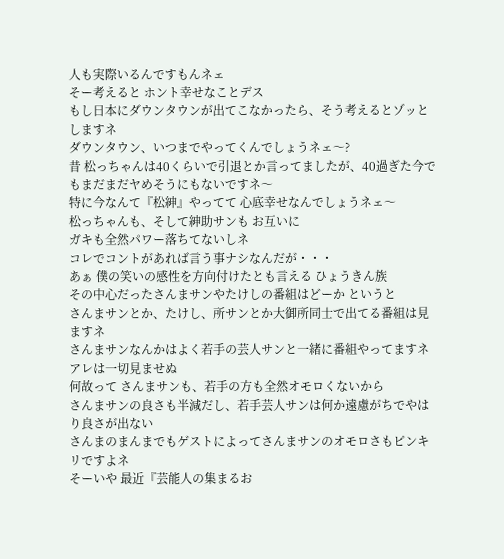人も実際いるんですもんネェ
そー考えると ホント幸せなことデス
もし日本にダウンタウンが出てこなかったら、そう考えるとゾッとしますネ
ダウンタウン、いつまでやってくんでしょうネェ〜?
昔 松っちゃんは40くらいで引退とか言ってましたが、40過ぎた今でもまだまだヤめそうにもないですネ〜
特に今なんて『松紳』やってて 心底幸せなんでしょうネェ〜
松っちゃんも、そして紳助サンも お互いに
ガキも全然パワー落ちてないしネ
コレでコントがあれば言う事ナシなんだが・・・
あぁ 僕の笑いの感性を方向付けたとも言える ひょうきん族
その中心だったさんまサンやたけしの番組はどーか というと
さんまサンとか、たけし、所サンとか大御所同士で出てる番組は見ますネ
さんまサンなんかはよく若手の芸人サンと一緒に番組やってますネ
アレは一切見ませぬ
何故って さんまサンも、若手の方も全然オモロくないから
さんまサンの良さも半減だし、若手芸人サンは何か遠慮がちでやはり良さが出ない
さんまのまんまでもゲストによってさんまサンのオモロさもピンキリですよネ
そーいや 最近『芸能人の集まるお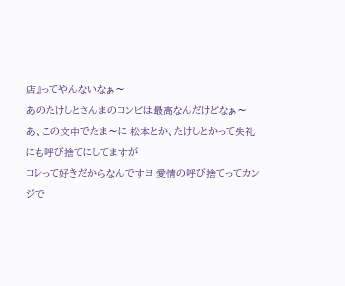店』ってやんないなぁ〜
あのたけしとさんまのコンビは最高なんだけどなぁ〜
あ、この文中でたま〜に 松本とか、たけしとかって失礼にも呼び捨てにしてますが
コレって好きだからなんですヨ 愛情の呼び捨てってカンジで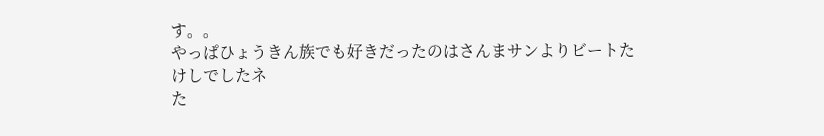す。。
やっぱひょうきん族でも好きだったのはさんまサンよりビートたけしでしたネ
た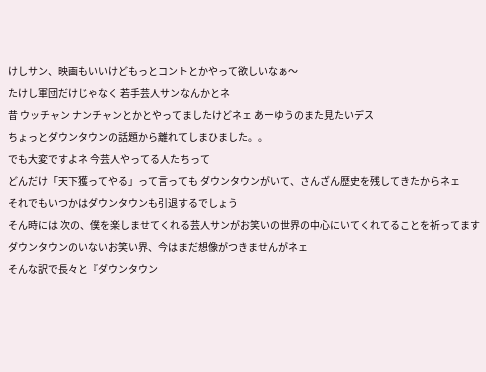けしサン、映画もいいけどもっとコントとかやって欲しいなぁ〜
たけし軍団だけじゃなく 若手芸人サンなんかとネ
昔 ウッチャン ナンチャンとかとやってましたけどネェ あーゆうのまた見たいデス
ちょっとダウンタウンの話題から離れてしまひました。。
でも大変ですよネ 今芸人やってる人たちって
どんだけ「天下獲ってやる」って言っても ダウンタウンがいて、さんざん歴史を残してきたからネェ
それでもいつかはダウンタウンも引退するでしょう
そん時には 次の、僕を楽しませてくれる芸人サンがお笑いの世界の中心にいてくれてることを祈ってます
ダウンタウンのいないお笑い界、今はまだ想像がつきませんがネェ
そんな訳で長々と『ダウンタウン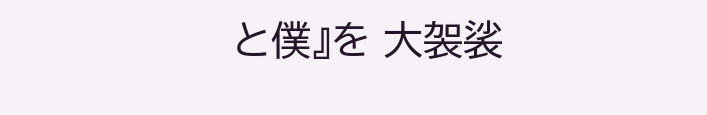と僕』を 大袈裟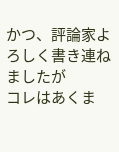かつ、評論家よろしく書き連ねましたが
コレはあくま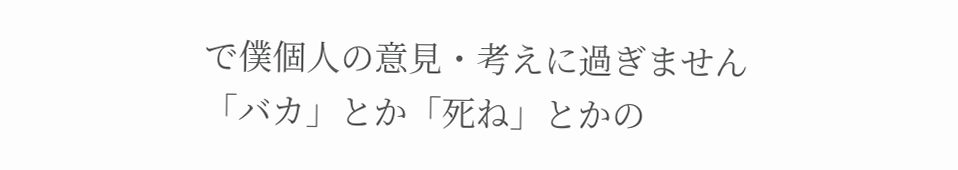で僕個人の意見・考えに過ぎません
「バカ」とか「死ね」とかの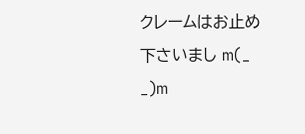クレームはお止め下さいまし m(_ _)m